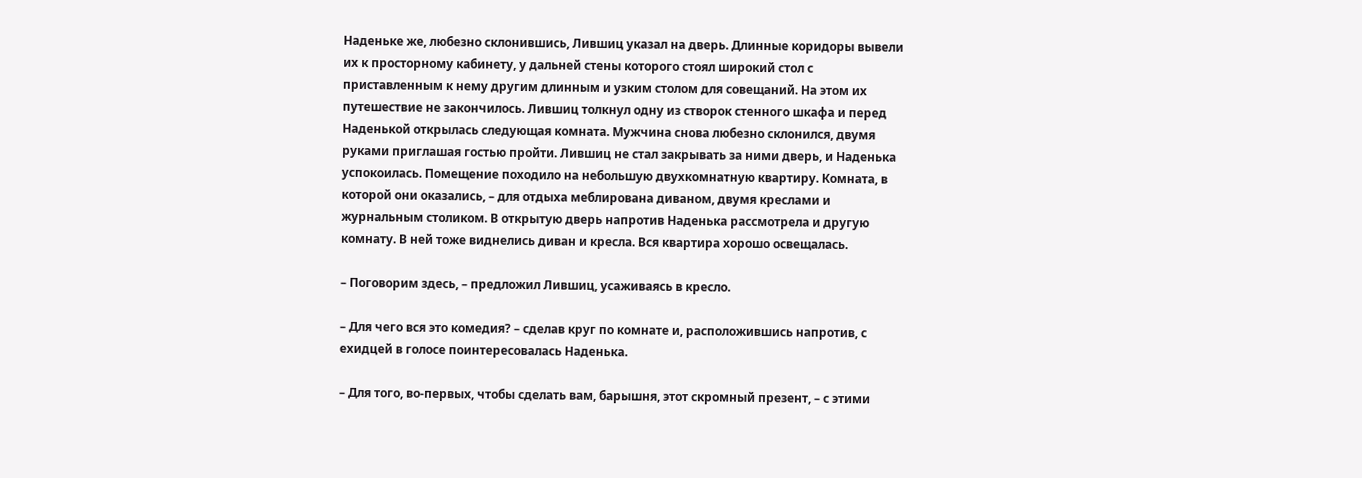Наденьке же, любезно склонившись, Лившиц указал на дверь. Длинные коридоры вывели их к просторному кабинету, у дальней стены которого стоял широкий стол с приставленным к нему другим длинным и узким столом для совещаний. На этом их путешествие не закончилось. Лившиц толкнул одну из створок стенного шкафа и перед Наденькой открылась следующая комната. Мужчина снова любезно склонился, двумя руками приглашая гостью пройти. Лившиц не стал закрывать за ними дверь, и Наденька успокоилась. Помещение походило на небольшую двухкомнатную квартиру. Комната, в которой они оказались, – для отдыха меблирована диваном, двумя креслами и журнальным столиком. В открытую дверь напротив Наденька рассмотрела и другую комнату. В ней тоже виднелись диван и кресла. Вся квартира хорошо освещалась.

– Поговорим здесь, – предложил Лившиц, усаживаясь в кресло.

– Для чего вся это комедия? – сделав круг по комнате и, расположившись напротив, с ехидцей в голосе поинтересовалась Наденька.

– Для того, во-первых, чтобы сделать вам, барышня, этот скромный презент, – с этими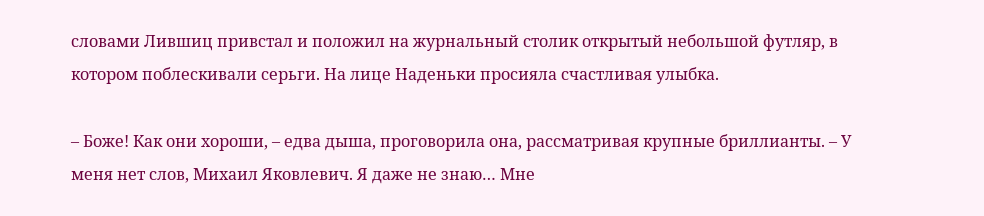словами Лившиц привстал и положил на журнальный столик открытый небольшой футляр, в котором поблескивали серьги. На лице Наденьки просияла счастливая улыбка.

– Боже! Как они хороши, – едва дыша, проговорила она, рассматривая крупные бриллианты. – У меня нет слов, Михаил Яковлевич. Я даже не знаю… Мне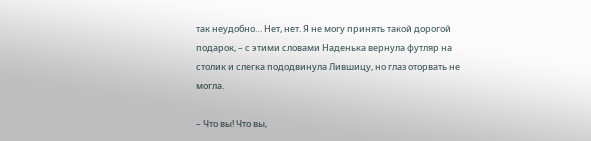так неудобно… Нет, нет. Я не могу принять такой дорогой подарок, – с этими словами Наденька вернула футляр на столик и слегка пододвинула Лившицу, но глаз оторвать не могла.

– Что вы! Что вы,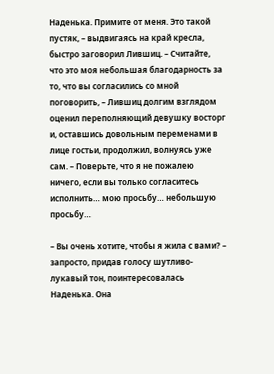Наденька. Примите от меня. Это такой пустяк, – выдвигаясь на край кресла, быстро заговорил Лившиц. – Считайте, что это моя небольшая благодарность за то, что вы согласились со мной поговорить, – Лившиц долгим взглядом оценил переполняющий девушку восторг и, оставшись довольным переменами в лице гостьи, продолжил, волнуясь уже сам. – Поверьте, что я не пожалею ничего, если вы только согласитесь исполнить… мою просьбу… небольшую просьбу…

– Вы очень хотите, чтобы я жила с вами? – запросто, придав голосу шутливо-лукавый тон, поинтересовалась Наденька. Она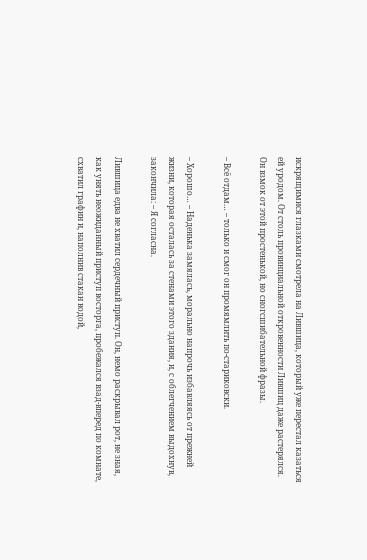искрящимися глазками смотрела на Лившица, который уже перестал казаться ей уродом. От столь провинциальной откровенности Лившиц даже растерялся. Он взмок от этой простенькой, но сногсшибательной фразы.

– Всё отдам… – только и смог он промямлить по-стариковски.

– Хорошо… – Наденька замялась, морально напрочь избавляясь от прежней жизни, которая осталась за стенами этого здания, и, с облегчением выдохнув, закончила: – Я согласна.

Лившица едва не хватил сердечный приступ. Он, немо раскрывал рот, не зная, как унять неожиданный приступ восторга, пробежался взад-вперед по комнате, схватил графин и, наполнив стакан водой,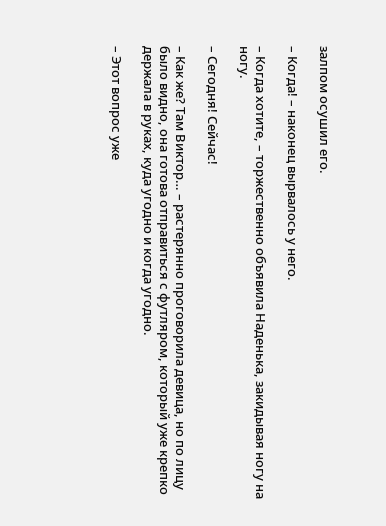залпом осушил его.

– Когда! – наконец вырвалось у него.

– Когда хотите, – торжественно объявила Наденька, закидывая ногу на ногу.

– Сегодня! Сейчас!

– Как же? Там Виктор… – растерянно проговорила девица, но по лицу было видно, она готова отправиться с футляром, который уже крепко держала в руках, куда угодно и когда угодно.

– Этот вопрос уже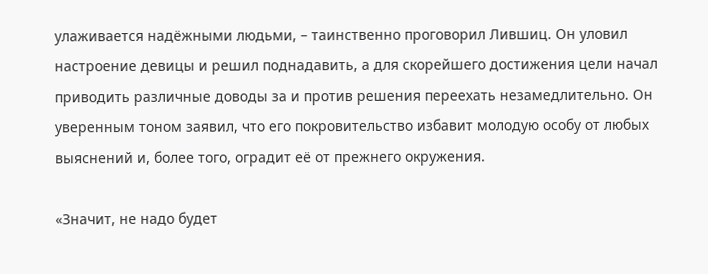улаживается надёжными людьми, – таинственно проговорил Лившиц. Он уловил настроение девицы и решил поднадавить, а для скорейшего достижения цели начал приводить различные доводы за и против решения переехать незамедлительно. Он уверенным тоном заявил, что его покровительство избавит молодую особу от любых выяснений и, более того, оградит её от прежнего окружения.

«Значит, не надо будет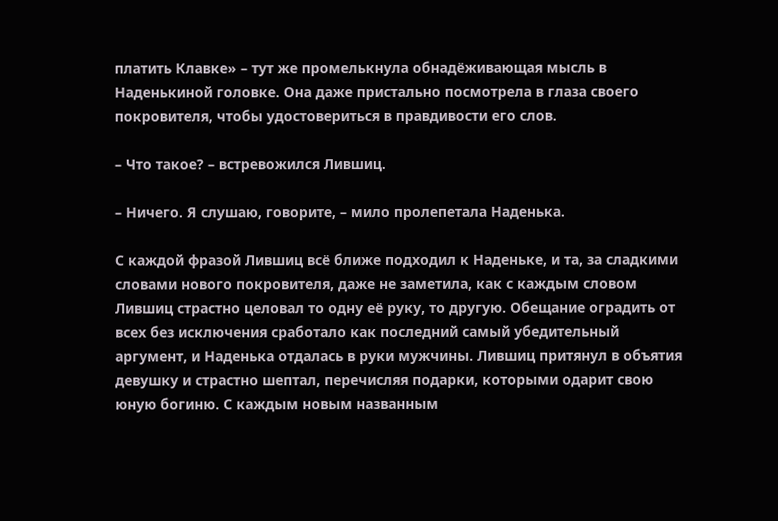платить Клавке» – тут же промелькнула обнадёживающая мысль в Наденькиной головке. Она даже пристально посмотрела в глаза своего покровителя, чтобы удостовериться в правдивости его слов.

– Что такое? – встревожился Лившиц.

– Ничего. Я слушаю, говорите, – мило пролепетала Наденька.

С каждой фразой Лившиц всё ближе подходил к Наденьке, и та, за сладкими словами нового покровителя, даже не заметила, как с каждым словом Лившиц страстно целовал то одну её руку, то другую. Обещание оградить от всех без исключения сработало как последний самый убедительный аргумент, и Наденька отдалась в руки мужчины. Лившиц притянул в объятия девушку и страстно шептал, перечисляя подарки, которыми одарит свою юную богиню. С каждым новым названным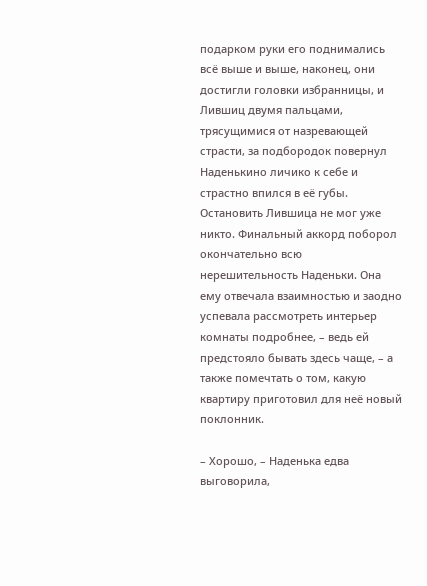подарком руки его поднимались всё выше и выше, наконец, они достигли головки избранницы, и Лившиц двумя пальцами, трясущимися от назревающей страсти, за подбородок повернул Наденькино личико к себе и страстно впился в её губы. Остановить Лившица не мог уже никто. Финальный аккорд поборол окончательно всю нерешительность Наденьки. Она ему отвечала взаимностью и заодно успевала рассмотреть интерьер комнаты подробнее, – ведь ей предстояло бывать здесь чаще, – а также помечтать о том, какую квартиру приготовил для неё новый поклонник.

– Хорошо, – Наденька едва выговорила,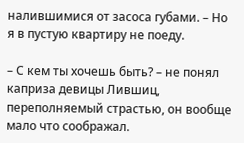налившимися от засоса губами. – Но я в пустую квартиру не поеду.

– С кем ты хочешь быть? – не понял каприза девицы Лившиц, переполняемый страстью, он вообще мало что соображал.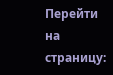Перейти на страницу: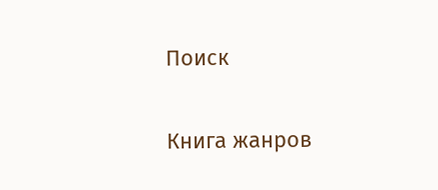Поиск

Книга жанров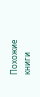Похожие книги